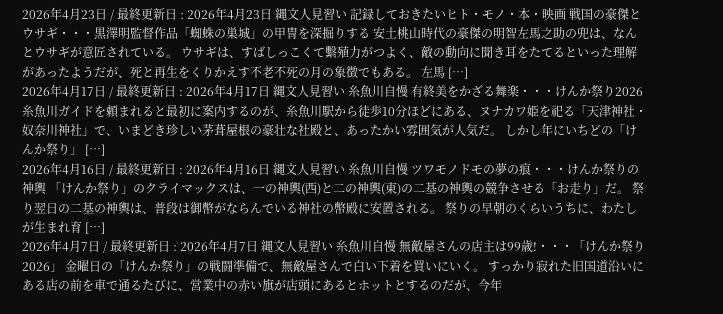2026年4月23日 / 最終更新日 : 2026年4月23日 縄文人見習い 記録しておきたいヒト・モノ・本・映画 戦国の豪傑とウサギ・・・黒澤明監督作品「蜘蛛の巣城」の甲冑を深掘りする 安土桃山時代の豪傑の明智左馬之助の兜は、なんとウサギが意匠されている。 ウサギは、すばしっこくて繫殖力がつよく、敵の動向に聞き耳をたてるといった理解があったようだが、死と再生をくりかえす不老不死の月の象徴でもある。 左馬 […]
2026年4月17日 / 最終更新日 : 2026年4月17日 縄文人見習い 糸魚川自慢 有終美をかざる舞楽・・・けんか祭り2026 糸魚川ガイドを頼まれると最初に案内するのが、糸魚川駅から徒歩10分ほどにある、ヌナカワ姫を祀る「天津神社・奴奈川神社」で、いまどき珍しい茅葺屋根の豪壮な社殿と、あったかい雰囲気が人気だ。 しかし年にいちどの「けんか祭り」 […]
2026年4月16日 / 最終更新日 : 2026年4月16日 縄文人見習い 糸魚川自慢 ツワモノドモの夢の痕・・・けんか祭りの神輿 「けんか祭り」のクライマックスは、一の神輿(西)と二の神輿(東)の二基の神輿の競争させる「お走り」だ。 祭り翌日の二基の神輿は、普段は御幣がならんでいる神社の幣殿に安置される。 祭りの早朝のくらいうちに、わたしが生まれ育 […]
2026年4月7日 / 最終更新日 : 2026年4月7日 縄文人見習い 糸魚川自慢 無敵屋さんの店主は99歳!・・・「けんか祭り2026」 金曜日の「けんか祭り」の戦闘準備で、無敵屋さんで白い下着を買いにいく。 すっかり寂れた旧国道沿いにある店の前を車で通るたびに、営業中の赤い旗が店頭にあるとホットとするのだが、今年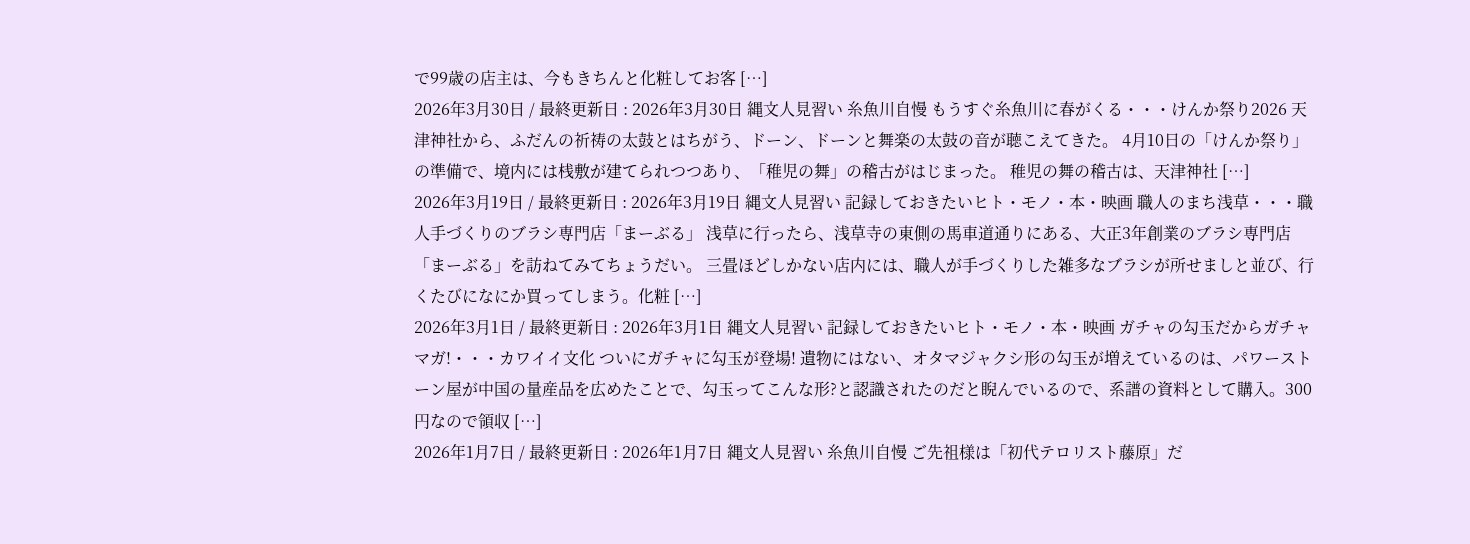で99歳の店主は、今もきちんと化粧してお客 […]
2026年3月30日 / 最終更新日 : 2026年3月30日 縄文人見習い 糸魚川自慢 もうすぐ糸魚川に春がくる・・・けんか祭り2026 天津神社から、ふだんの祈祷の太鼓とはちがう、ドーン、ドーンと舞楽の太鼓の音が聴こえてきた。 4月10日の「けんか祭り」の準備で、境内には桟敷が建てられつつあり、「稚児の舞」の稽古がはじまった。 稚児の舞の稽古は、天津神社 […]
2026年3月19日 / 最終更新日 : 2026年3月19日 縄文人見習い 記録しておきたいヒト・モノ・本・映画 職人のまち浅草・・・職人手づくりのブラシ専門店「まーぶる」 浅草に行ったら、浅草寺の東側の馬車道通りにある、大正3年創業のブラシ専門店「まーぶる」を訪ねてみてちょうだい。 三畳ほどしかない店内には、職人が手づくりした雑多なブラシが所せましと並び、行くたびになにか買ってしまう。化粧 […]
2026年3月1日 / 最終更新日 : 2026年3月1日 縄文人見習い 記録しておきたいヒト・モノ・本・映画 ガチャの勾玉だからガチャマガ!・・・カワイイ文化 ついにガチャに勾玉が登場! 遺物にはない、オタマジャクシ形の勾玉が増えているのは、パワーストーン屋が中国の量産品を広めたことで、勾玉ってこんな形?と認識されたのだと睨んでいるので、系譜の資料として購入。300円なので領収 […]
2026年1月7日 / 最終更新日 : 2026年1月7日 縄文人見習い 糸魚川自慢 ご先祖様は「初代テロリスト藤原」だ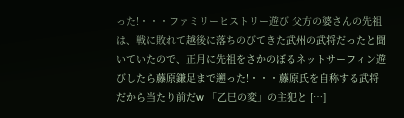った!・・・ファミリーヒストリー遊び 父方の婆さんの先祖は、戦に敗れて越後に落ちのびてきた武州の武将だったと聞いていたので、正月に先祖をさかのぼるネットサーフィン遊びしたら藤原鎌足まで遡った!・・・藤原氏を自称する武将だから当たり前だw 「乙巳の変」の主犯と […]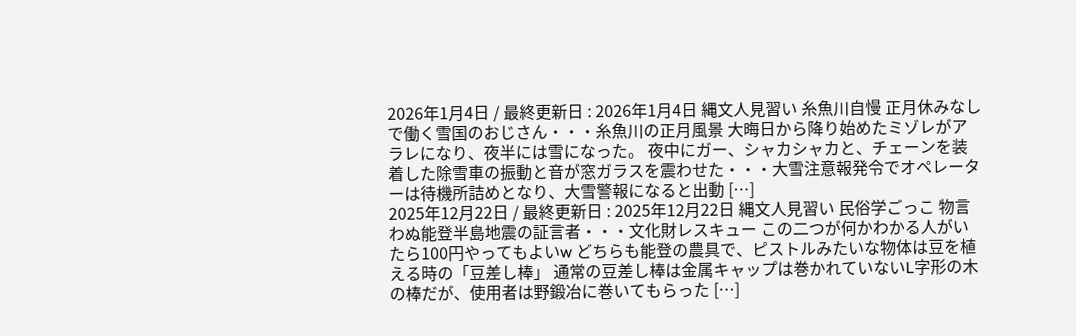2026年1月4日 / 最終更新日 : 2026年1月4日 縄文人見習い 糸魚川自慢 正月休みなしで働く雪国のおじさん・・・糸魚川の正月風景 大晦日から降り始めたミゾレがアラレになり、夜半には雪になった。 夜中にガー、シャカシャカと、チェーンを装着した除雪車の振動と音が窓ガラスを震わせた・・・大雪注意報発令でオペレーターは待機所詰めとなり、大雪警報になると出動 […]
2025年12月22日 / 最終更新日 : 2025年12月22日 縄文人見習い 民俗学ごっこ 物言わぬ能登半島地震の証言者・・・文化財レスキュー この二つが何かわかる人がいたら100円やってもよいw どちらも能登の農具で、ピストルみたいな物体は豆を植える時の「豆差し棒」 通常の豆差し棒は金属キャップは巻かれていないL字形の木の棒だが、使用者は野鍛冶に巻いてもらった […]